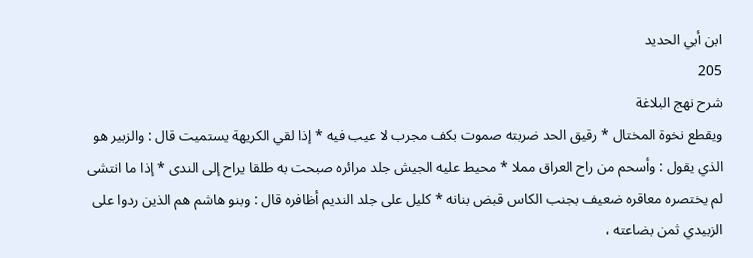ابن أبي الحديد
205
شرح نهج البلاغة
ويقطع نخوة المختال * رقيق الحد ضربته صموت بكف مجرب لا عيب فيه * إذا لقي الكريهة يستميت قال : والزبير هو الذي يقول : وأسحم من راح العراق مملا * محيط عليه الجيش جلد مرائره صبحت به طلقا يراح إلى الندى * إذا ما انتشى لم يختصره معاقره ضعيف بجنب الكاس قبض بنانه * كليل على جلد النديم أظافره قال : وبنو هاشم هم الذين ردوا على الزبيدي ثمن بضاعته ،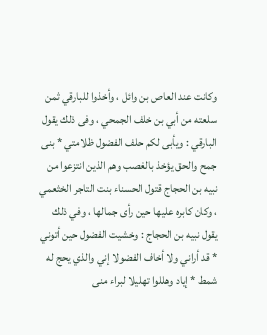وكانت عند العاص بن وائل ، وأخذوا للبارقي ثمن سلعته من أبي بن خلف الجمحي ، وفى ذلك يقول البارقي : ويأبى لكم حلف الفضول ظلامتي * بنى جمح والحق يؤخذ بالغصب وهم الذين انتزعوا من نبيه بن الحجاج قتول الحسناء بنت التاجر الخثعمي ، وكان كابره عليها حين رأى جمالها ، وفي ذلك يقول نبيه بن الحجاج : وخشيت الفضول حين أتوني * قد أراني ولا أخاف الفضولا إني والذي يحج له شمط * إياد وهللوا تهليلا لبراء منى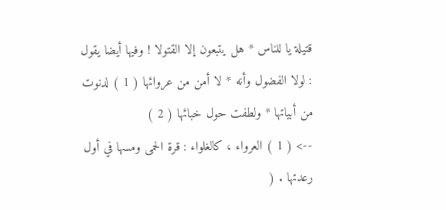قتيلة يا للناس * هل يتبعون إلا القتولا ! وفيها أيضا يقول : لولا الفضول وأنه * لا أمن من عروائها ( 1 ) لدنوت من أبياتها * ولطفت حول خبائها ( 2 )
--> ( 1 ) العرواء ، كالغلواء : قرة الحمى ومسها في أول رعدتها . (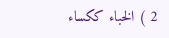2 ) الخباء ككساء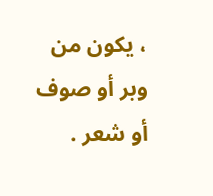، يكون من وبر أو صوف أو شعر .